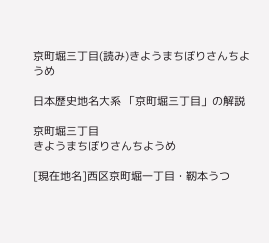京町堀三丁目(読み)きようまちぼりさんちようめ

日本歴史地名大系 「京町堀三丁目」の解説

京町堀三丁目
きようまちぼりさんちようめ

[現在地名]西区京町堀一丁目・靭本うつ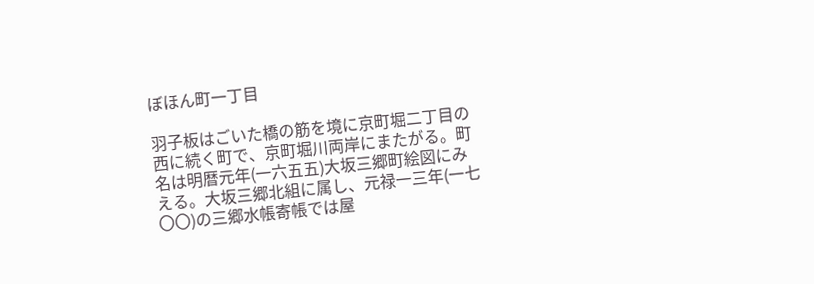ぼほん町一丁目

羽子板はごいた橋の筋を境に京町堀二丁目の西に続く町で、京町堀川両岸にまたがる。町名は明暦元年(一六五五)大坂三郷町絵図にみえる。大坂三郷北組に属し、元禄一三年(一七〇〇)の三郷水帳寄帳では屋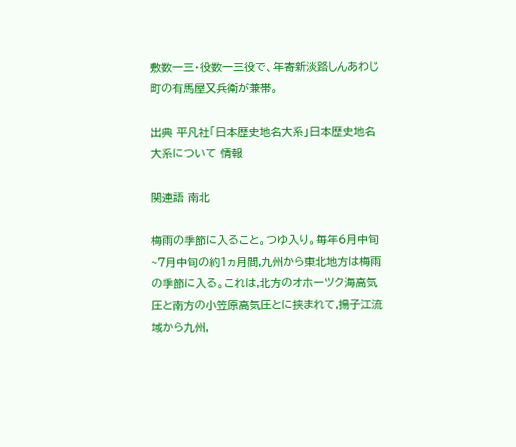敷数一三・役数一三役で、年寄新淡路しんあわじ町の有馬屋又兵衛が兼帯。

出典 平凡社「日本歴史地名大系」日本歴史地名大系について 情報

関連語 南北

梅雨の季節に入ること。つゆ入り。毎年6月中旬~7月中旬の約1ヵ月間,九州から東北地方は梅雨の季節に入る。これは,北方のオホーツク海高気圧と南方の小笠原高気圧とに挟まれて,揚子江流域から九州,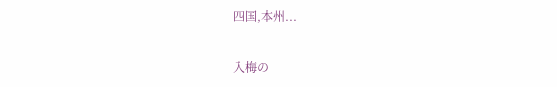四国,本州...

入梅の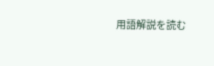用語解説を読む